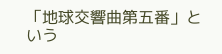「地球交響曲第五番」という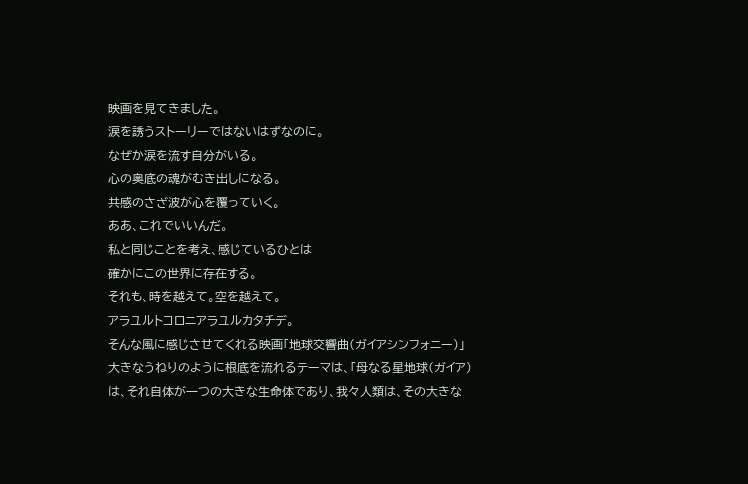映画を見てきました。
涙を誘うストーリーではないはずなのに。
なぜか涙を流す自分がいる。
心の奥底の魂がむき出しになる。
共感のさざ波が心を覆っていく。
ああ、これでいいんだ。
私と同じことを考え、感じているひとは
確かにこの世界に存在する。
それも、時を越えて。空を越えて。
アラユルトコロニアラユルカタチデ。
そんな風に感じさせてくれる映画「地球交響曲(ガイアシンフォニー)」
大きなうねりのように根底を流れるテーマは、「母なる星地球(ガイア)
は、それ自体が一つの大きな生命体であり、我々人類は、その大きな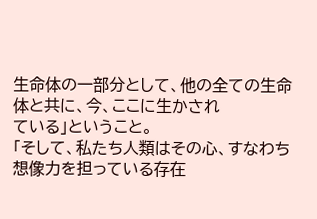生命体の一部分として、他の全ての生命体と共に、今、ここに生かされ
ている」ということ。
「そして、私たち人類はその心、すなわち想像力を担っている存在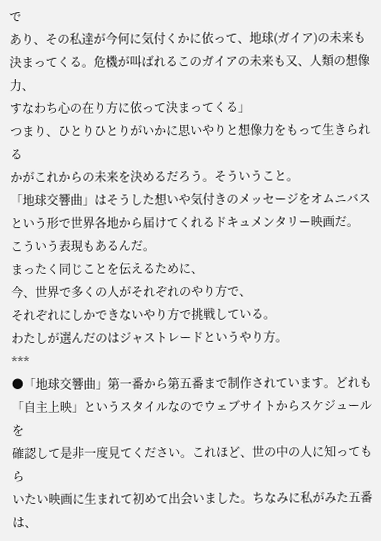で
あり、その私達が今何に気付くかに依って、地球(ガイア)の未来も
決まってくる。危機が叫ばれるこのガイアの未来も又、人類の想像力、
すなわち心の在り方に依って決まってくる」
つまり、ひとりひとりがいかに思いやりと想像力をもって生きられる
かがこれからの未来を決めるだろう。そういうこと。
「地球交響曲」はそうした想いや気付きのメッセージをオムニバス
という形で世界各地から届けてくれるドキュメンタリー映画だ。
こういう表現もあるんだ。
まったく同じことを伝えるために、
今、世界で多くの人がそれぞれのやり方で、
それぞれにしかできないやり方で挑戦している。
わたしが選んだのはジャストレードというやり方。
***
●「地球交響曲」第一番から第五番まで制作されています。どれも
「自主上映」というスタイルなのでウェブサイトからスケジュールを
確認して是非一度見てください。これほど、世の中の人に知ってもら
いたい映画に生まれて初めて出会いました。ちなみに私がみた五番は、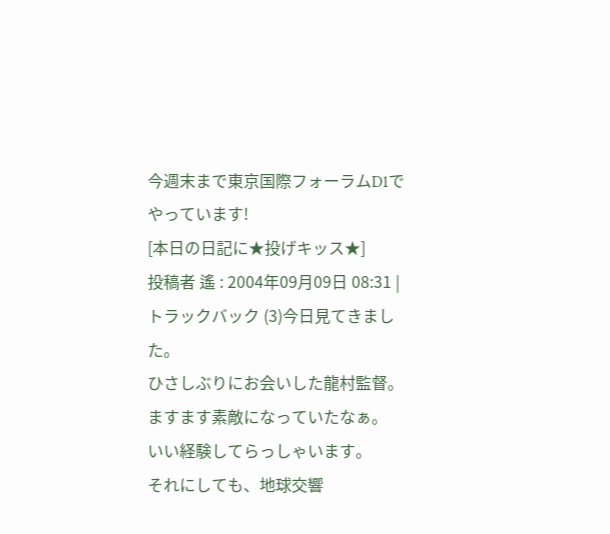今週末まで東京国際フォーラムD1でやっています!
[本日の日記に★投げキッス★]
投稿者 遙 : 2004年09月09日 08:31 | トラックバック (3)今日見てきました。
ひさしぶりにお会いした龍村監督。
ますます素敵になっていたなぁ。
いい経験してらっしゃいます。
それにしても、地球交響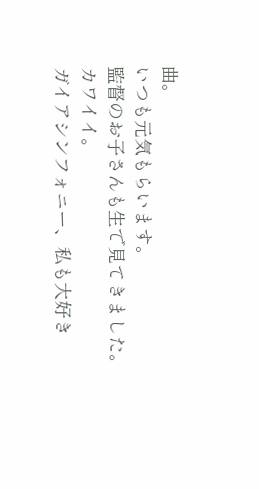曲。
いつも元気もらいます。
監督のお子さんも生で見てきました。
カワイイ。
ガイアシンフォニー、私も大好き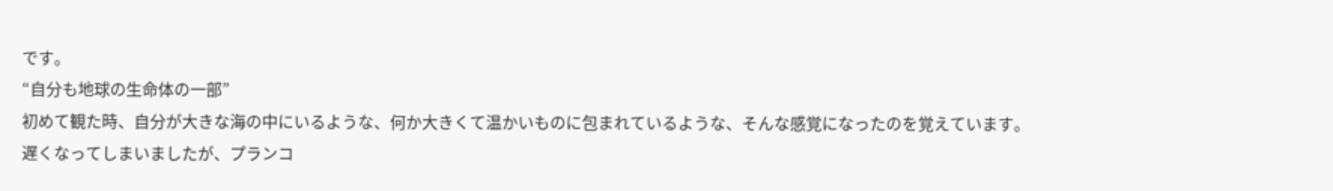です。
“自分も地球の生命体の一部”
初めて観た時、自分が大きな海の中にいるような、何か大きくて温かいものに包まれているような、そんな感覚になったのを覚えています。
遅くなってしまいましたが、プランコ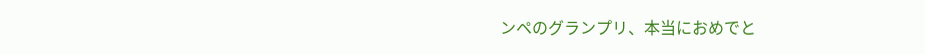ンペのグランプリ、本当におめでと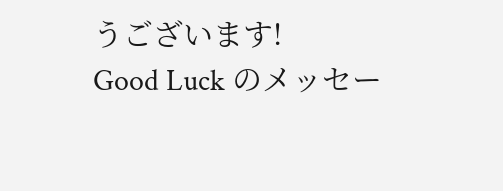うございます!
Good Luck のメッセー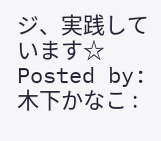ジ、実践しています☆
Posted by: 木下かなこ :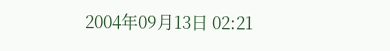2004年09月13日 02:21